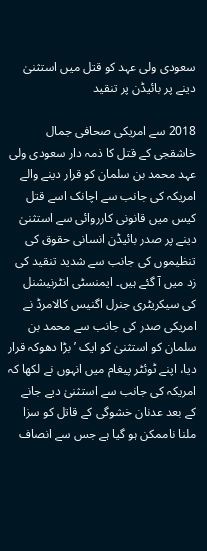سعودی ولی عہد کو قتل میں استثنیٰ دینے پر بائیڈن پر تنقید

2018 سے امریکی صحافی جمال خاشقجی کے قتل کا ذمہ دار سعودی ولی عہد محمد بن سلمان کو قرار دینے والے امریکہ کی جانب سے اچانک اسے قتل کیس میں قانونی کارروائی سے استثنیٰ دینے پر صدر بائیڈن انسانی حقوق کی تنظیموں کی جانب سے شدید تنقید کی زد میں آ گئے ہیں۔ ایمنسٹی انٹرنیشنل کی سیکریٹری جنرل اگنیس کالامرڈ نے امریکی صدر کی جانب سے محمد بن سلمان کو استثنیٰ کو ایک ’بڑا دھوکہ قرار دیا، اپنے ٹوئٹر پیغام میں انہوں نے لکھا کہ امریکہ کی جانب سے استثنیٰ دیے جانے کے بعد عدنان خشوگی کے قاتل کو سزا ملنا ناممکن ہو گیا ہے جس سے انصاف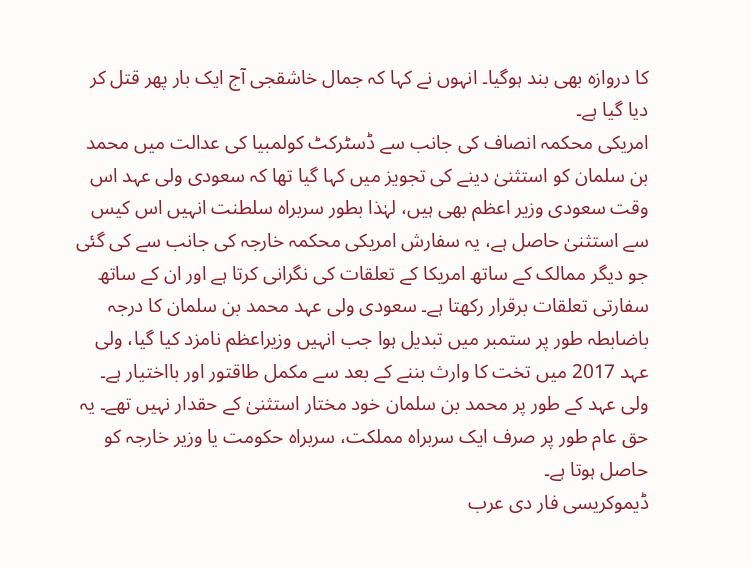کا دروازہ بھی بند ہوگیا۔ انہوں نے کہا کہ جمال خاشقجی آج ایک بار پھر قتل کر دیا گیا ہے۔
امریکی محکمہ انصاف کی جانب سے ڈسٹرکٹ کولمبیا کی عدالت میں محمد بن سلمان کو استثنیٰ دینے کی تجویز میں کہا گیا تھا کہ سعودی ولی عہد اس وقت سعودی وزیر اعظم بھی ہیں، لہٰذا بطور سربراہ سلطنت انہیں اس کیس سے استثنیٰ حاصل ہے، یہ سفارش امریکی محکمہ خارجہ کی جانب سے کی گئی جو دیگر ممالک کے ساتھ امریکا کے تعلقات کی نگرانی کرتا ہے اور ان کے ساتھ سفارتی تعلقات برقرار رکھتا ہے۔ سعودی ولی عہد محمد بن سلمان کا درجہ باضابطہ طور پر ستمبر میں تبدیل ہوا جب انہیں وزیراعظم نامزد کیا گیا، ولی عہد 2017 میں تخت کا وارث بننے کے بعد سے مکمل طاقتور اور بااختیار ہے۔ ولی عہد کے طور پر محمد بن سلمان خود مختار استثنیٰ کے حقدار نہیں تھے۔ یہ حق عام طور پر صرف ایک سربراہ مملکت، سربراہ حکومت یا وزیر خارجہ کو حاصل ہوتا ہے۔
ڈیموکریسی فار دی عرب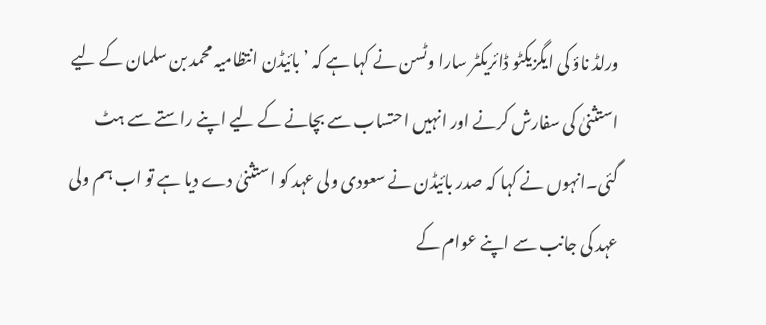ورلڈ ناؤ کی ایگزیکٹو ڈائریکٹر سارا وٹسن نے کہا ہے کہ ’بائیڈن انتظامیہ محمد بن سلمان کے لیے استثنیٰ کی سفارش کرنے اور انہیں احتساب سے بچانے کے لیے اپنے راستے سے ہٹ گئی۔انہوں نے کہا کہ صدر بائیڈن نے سعودی ولی عہد کو استثنیٰ دے دیا ہے تو اب ہم ولی عہد کی جانب سے اپنے عوام کے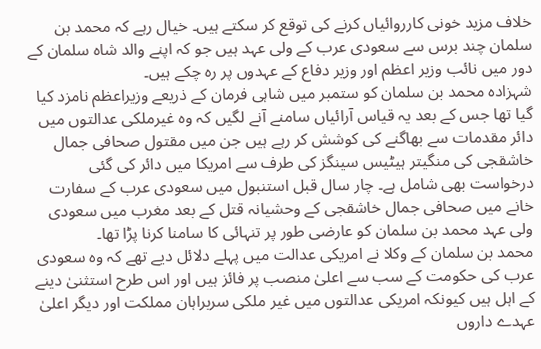خلاف مزید خونی کارروائیاں کرنے کی توقع کر سکتے ہیں۔ خیال رہے کہ محمد بن سلمان چند برس سے سعودی عرب کے ولی عہد ہیں جو کہ اپنے والد شاہ سلمان کے دور میں نائب وزیر اعظم اور وزیر دفاع کے عہدوں پر رہ چکے ہیں۔
شہزادہ محمد بن سلمان کو ستمبر میں شاہی فرمان کے ذریعے وزیراعظم نامزد کیا گیا تھا جس کے بعد یہ قیاس آرائیاں سامنے آنے لگیں کہ وہ غیرملکی عدالتوں میں دائر مقدمات سے بھاگنے کی کوشش کر رہے ہیں جن میں مقتول صحافی جمال خاشقجی کی منگیتر ہیٹیس سینگز کی طرف سے امریکا میں دائر کی گئی درخواست بھی شامل ہے۔ چار سال قبل استنبول میں سعودی عرب کے سفارت خانے میں صحافی جمال خاشقجی کے وحشیانہ قتل کے بعد مغرب میں سعودی ولی عہد محمد بن سلمان کو عارضی طور پر تنہائی کا سامنا کرنا پڑا تھا۔
محمد بن سلمان کے وکلا نے امریکی عدالت میں پہلے دلائل دیے تھے کہ وہ سعودی عرب کی حکومت کے سب سے اعلیٰ منصب پر فائز ہیں اور اس طرح استثنیٰ دینے کے اہل ہیں کیونکہ امریکی عدالتوں میں غیر ملکی سربراہان مملکت اور دیگر اعلیٰ عہدے داروں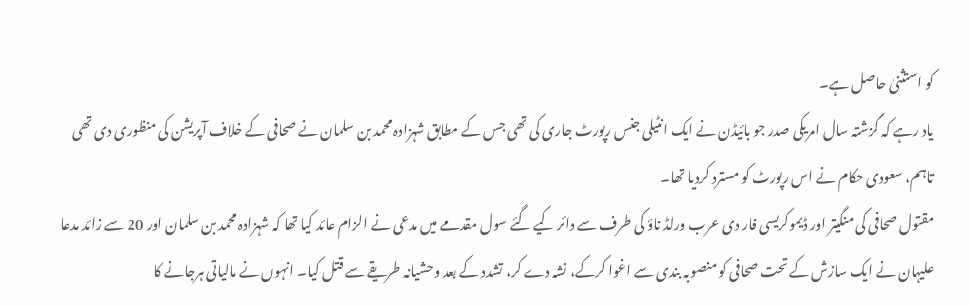کو استثنیٰ حاصل ہے۔
یاد رہے کہ گزشتہ سال امریکی صدر جو بائیڈن نے ایک انٹیلی جنس رپورٹ جاری کی تھی جس کے مطابق شہزادہ محمد بن سلمان نے صحافی کے خلاف آپریشن کی منظوری دی تھی تاہم، سعودی حکام نے اس رپورٹ کو مسترد کردیا تھا۔
مقتول صحافی کی منگیتر اور ڈیموکریسی فار دی عرب ورلڈ ناؤ کی طرف سے دائر کیے گئے سول مقدمے میں مدعی نے الزام عائد کیا تھا کہ شہزادہ محمد بن سلمان اور 20 سے زائد مدعا علیہان نے ایک سازش کے تحت صحافی کو منصوبہ بندی سے اغوا کرکے، نشہ دے کر، تشدد کے بعد وحشیانہ طریقے سے قتل کیا۔ انہوں نے مالیاتی ہرجانے کا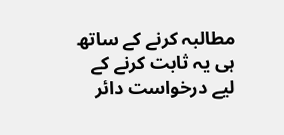مطالبہ کرنے کے ساتھ ہی یہ ثابت کرنے کے لیے درخواست دائر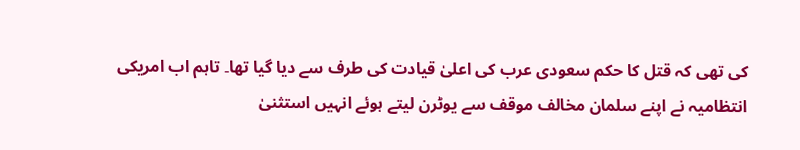کی تھی کہ قتل کا حکم سعودی عرب کی اعلیٰ قیادت کی طرف سے دیا گیا تھا۔ تاہم اب امریکی انتظامیہ نے اپنے سلمان مخالف موقف سے یوٹرن لیتے ہوئے انہیں استثنیٰ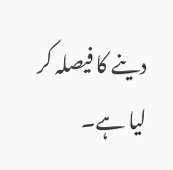دینے کا فیصلہ کر لیا ہے۔